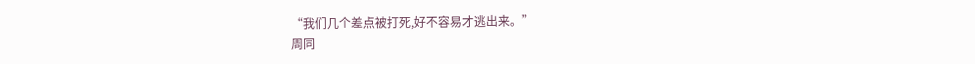“我们几个差点被打死,好不容易才逃出来。”
周同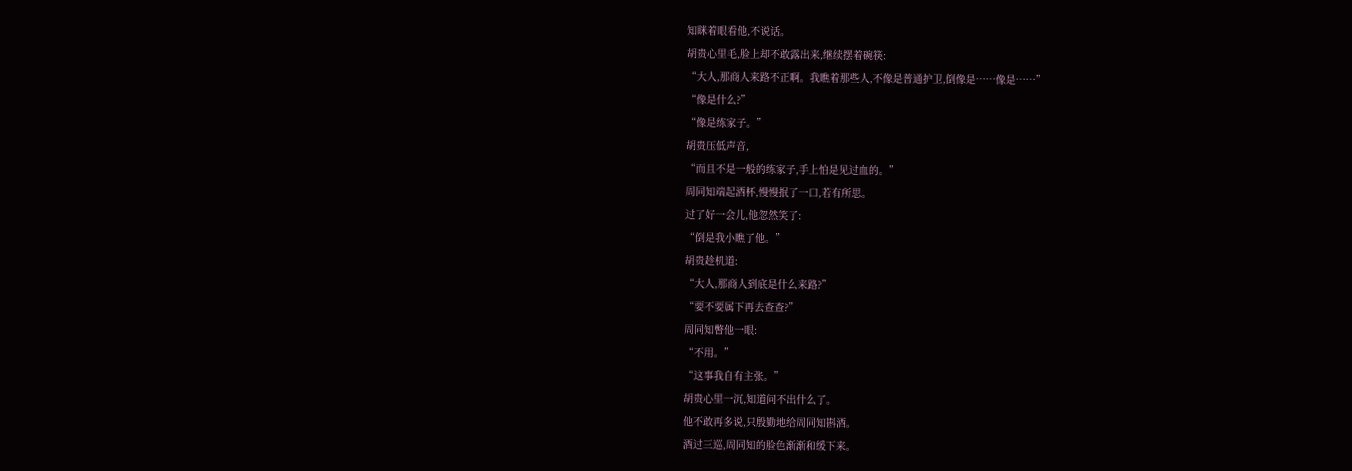知眯着眼看他,不说话。
胡贵心里毛,脸上却不敢露出来,继续摆着碗筷:
“大人,那商人来路不正啊。我瞧着那些人,不像是普通护卫,倒像是……像是……”
“像是什么?”
“像是练家子。”
胡贵压低声音,
“而且不是一般的练家子,手上怕是见过血的。”
周同知端起酒杯,慢慢抿了一口,若有所思。
过了好一会儿,他忽然笑了:
“倒是我小瞧了他。”
胡贵趁机道:
“大人,那商人到底是什么来路?”
“要不要属下再去查查?”
周同知瞥他一眼:
“不用。”
“这事我自有主张。”
胡贵心里一沉,知道问不出什么了。
他不敢再多说,只殷勤地给周同知斟酒。
酒过三巡,周同知的脸色渐渐和缓下来。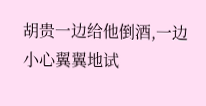胡贵一边给他倒酒,一边小心翼翼地试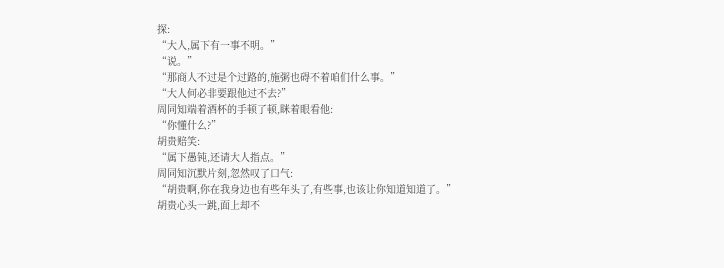探:
“大人,属下有一事不明。”
“说。”
“那商人不过是个过路的,施粥也碍不着咱们什么事。”
“大人何必非要跟他过不去?”
周同知端着酒杯的手顿了顿,眯着眼看他:
“你懂什么?”
胡贵赔笑:
“属下愚钝,还请大人指点。”
周同知沉默片刻,忽然叹了口气:
“胡贵啊,你在我身边也有些年头了,有些事,也该让你知道知道了。”
胡贵心头一跳,面上却不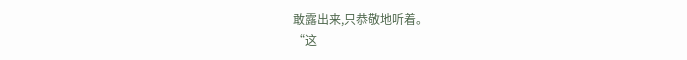敢露出来,只恭敬地听着。
“这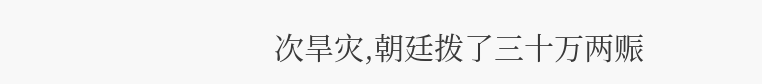次旱灾,朝廷拨了三十万两赈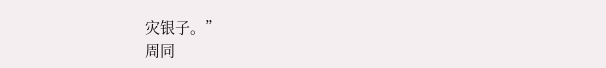灾银子。”
周同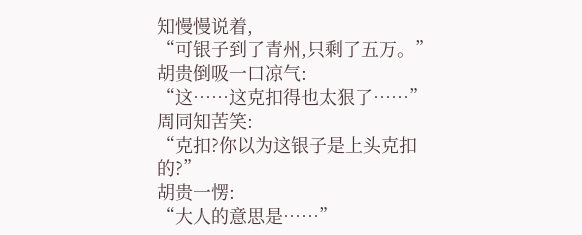知慢慢说着,
“可银子到了青州,只剩了五万。”
胡贵倒吸一口凉气:
“这……这克扣得也太狠了……”
周同知苦笑:
“克扣?你以为这银子是上头克扣的?”
胡贵一愣:
“大人的意思是……”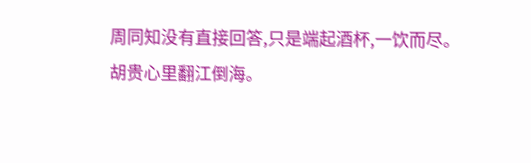周同知没有直接回答,只是端起酒杯,一饮而尽。
胡贵心里翻江倒海。